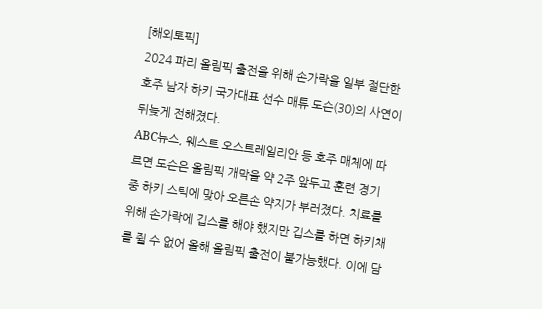[해외토픽]
2024 파리 올림픽 출전을 위해 손가락을 일부 절단한 호주 남자 하키 국가대표 선수 매튜 도슨(30)의 사연이 뒤늦게 전해졌다.
ABC뉴스, 웨스트 오스트레일리안 등 호주 매체에 따르면 도슨은 올림픽 개막을 약 2주 앞두고 훈련 경기 중 하키 스틱에 맞아 오른손 약지가 부러졌다. 치료를 위해 손가락에 깁스를 해야 했지만 깁스를 하면 하키채를 쥘 수 없어 올해 올림픽 출전이 불가능했다. 이에 담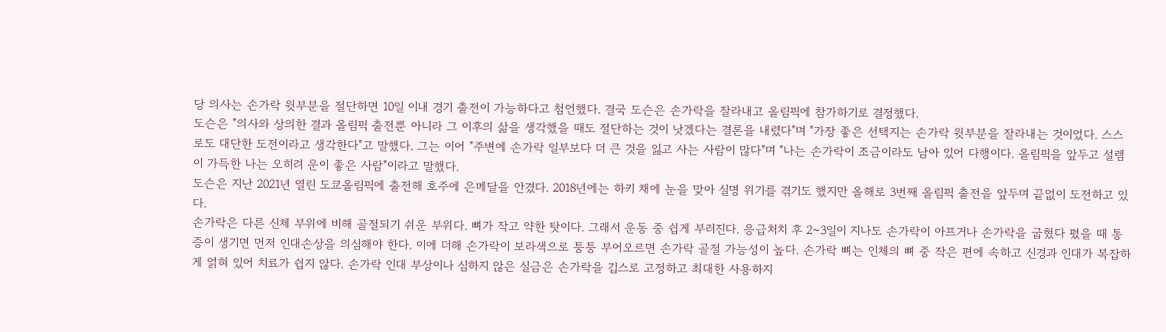당 의사는 손가락 윗부분을 절단하면 10일 이내 경기 출전이 가능하다고 첨언했다. 결국 도슨은 손가락을 잘라내고 올림픽에 참가하기로 결정했다.
도슨은 "의사와 상의한 결과 올림픽 출전뿐 아니라 그 이후의 삶을 생각했을 때도 절단하는 것이 낫겠다는 결론을 내렸다"며 "가장 좋은 선택지는 손가락 윗부분을 잘라내는 것이었다. 스스로도 대단한 도전이라고 생각한다"고 말했다. 그는 이어 "주변에 손가락 일부보다 더 큰 것을 잃고 사는 사람이 많다"며 "나는 손가락이 조금이라도 남아 있어 다행이다. 올림픽을 앞두고 설렘이 가득한 나는 오히려 운이 좋은 사람"이라고 말했다.
도슨은 지난 2021년 열린 도쿄올림픽에 출전해 호주에 은메달을 안겼다. 2018년에는 하키 채에 눈을 맞아 실명 위기를 겪기도 했지만 올해로 3번째 올림픽 출전을 앞두며 끝없이 도전하고 있다.
손가락은 다른 신체 부위에 비해 골절되기 쉬운 부위다. 뼈가 작고 약한 탓이다. 그래서 운동 중 쉽게 부러진다. 응급처치 후 2~3일이 지나도 손가락이 아프거나 손가락을 굽혔다 폈을 때 통증이 생기면 먼저 인대손상을 의심해야 한다. 이에 더해 손가락이 보라색으로 퉁퉁 부어오르면 손가락 골절 가능성이 높다. 손가락 뼈는 인체의 뼈 중 작은 편에 속하고 신경과 인대가 복잡하게 얽혀 있어 치료가 쉽지 않다. 손가락 인대 부상이나 심하지 않은 실금은 손가락을 깁스로 고정하고 최대한 사용하지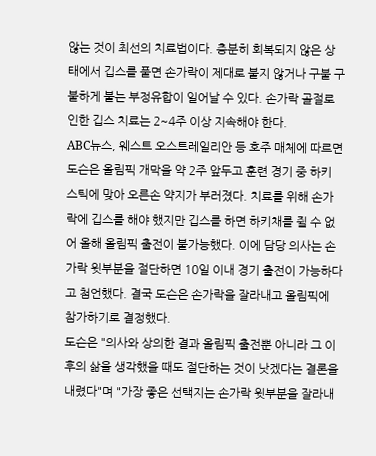않는 것이 최선의 치료법이다. 충분히 회복되지 않은 상태에서 깁스를 풀면 손가락이 제대로 붙지 않거나 구불 구불하게 붙는 부정유합이 일어날 수 있다. 손가락 골절로 인한 깁스 치료는 2~4주 이상 지속해야 한다.
ABC뉴스, 웨스트 오스트레일리안 등 호주 매체에 따르면 도슨은 올림픽 개막을 약 2주 앞두고 훈련 경기 중 하키 스틱에 맞아 오른손 약지가 부러졌다. 치료를 위해 손가락에 깁스를 해야 했지만 깁스를 하면 하키채를 쥘 수 없어 올해 올림픽 출전이 불가능했다. 이에 담당 의사는 손가락 윗부분을 절단하면 10일 이내 경기 출전이 가능하다고 첨언했다. 결국 도슨은 손가락을 잘라내고 올림픽에 참가하기로 결정했다.
도슨은 "의사와 상의한 결과 올림픽 출전뿐 아니라 그 이후의 삶을 생각했을 때도 절단하는 것이 낫겠다는 결론을 내렸다"며 "가장 좋은 선택지는 손가락 윗부분을 잘라내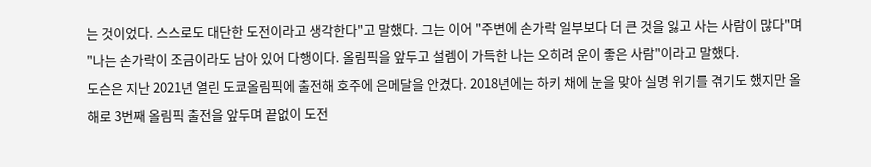는 것이었다. 스스로도 대단한 도전이라고 생각한다"고 말했다. 그는 이어 "주변에 손가락 일부보다 더 큰 것을 잃고 사는 사람이 많다"며 "나는 손가락이 조금이라도 남아 있어 다행이다. 올림픽을 앞두고 설렘이 가득한 나는 오히려 운이 좋은 사람"이라고 말했다.
도슨은 지난 2021년 열린 도쿄올림픽에 출전해 호주에 은메달을 안겼다. 2018년에는 하키 채에 눈을 맞아 실명 위기를 겪기도 했지만 올해로 3번째 올림픽 출전을 앞두며 끝없이 도전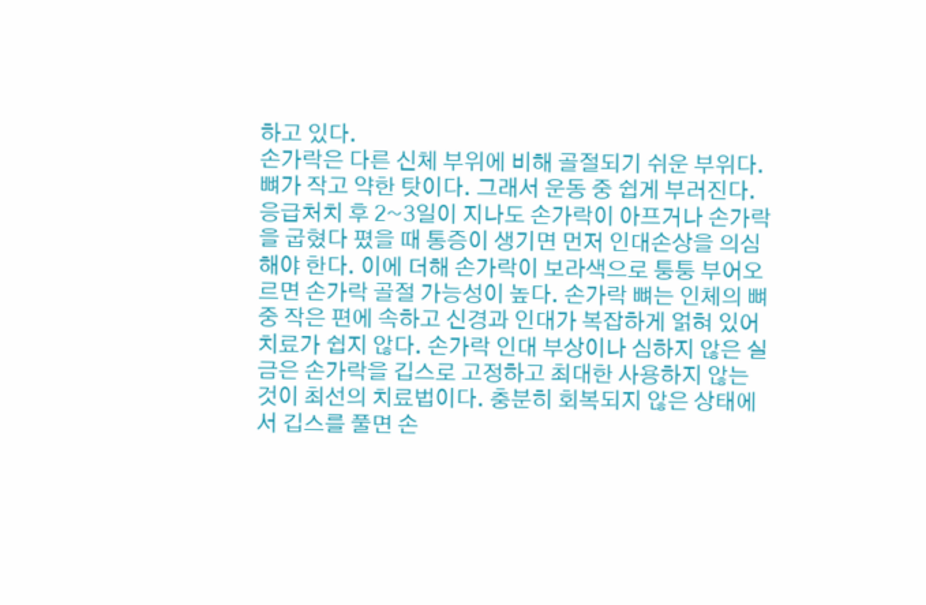하고 있다.
손가락은 다른 신체 부위에 비해 골절되기 쉬운 부위다. 뼈가 작고 약한 탓이다. 그래서 운동 중 쉽게 부러진다. 응급처치 후 2~3일이 지나도 손가락이 아프거나 손가락을 굽혔다 폈을 때 통증이 생기면 먼저 인대손상을 의심해야 한다. 이에 더해 손가락이 보라색으로 퉁퉁 부어오르면 손가락 골절 가능성이 높다. 손가락 뼈는 인체의 뼈 중 작은 편에 속하고 신경과 인대가 복잡하게 얽혀 있어 치료가 쉽지 않다. 손가락 인대 부상이나 심하지 않은 실금은 손가락을 깁스로 고정하고 최대한 사용하지 않는 것이 최선의 치료법이다. 충분히 회복되지 않은 상태에서 깁스를 풀면 손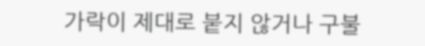가락이 제대로 붙지 않거나 구불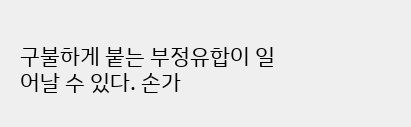구불하게 붙는 부정유합이 일어날 수 있다. 손가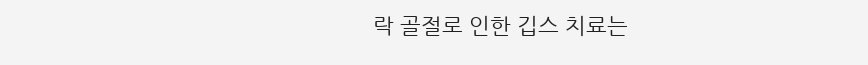락 골절로 인한 깁스 치료는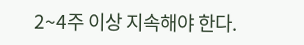2~4주 이상 지속해야 한다.